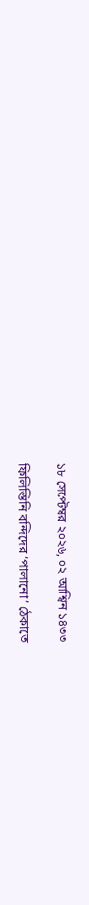১৮ সেপ্টেম্বর ২০২৬, ০২ আশ্বিন ১৪৩৩

ফিলিস্তিনি বন্দিদের ‘পালানো’ ঠেকাতে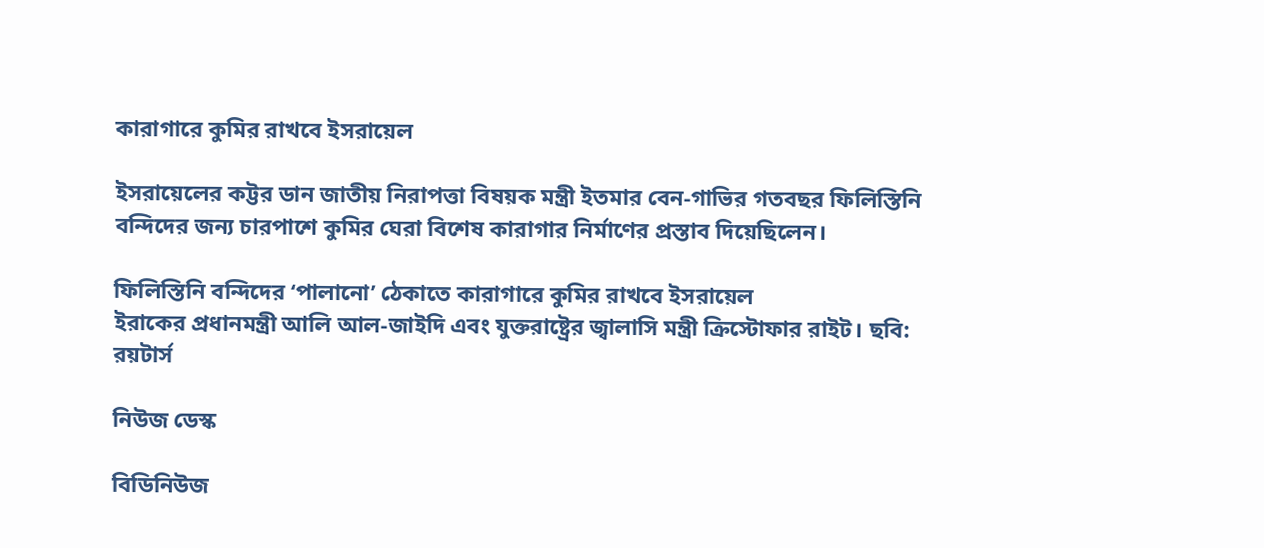কারাগারে কুমির রাখবে ইসরায়েল

ইসরায়েলের কট্টর ডান জাতীয় নিরাপত্তা বিষয়ক মন্ত্রী ইতমার বেন-গাভির গতবছর ফিলিস্তিনি বন্দিদের জন্য চারপাশে কুমির ঘেরা বিশেষ কারাগার নির্মাণের প্রস্তাব দিয়েছিলেন।

ফিলিস্তিনি বন্দিদের ‘পালানো’ ঠেকাতে কারাগারে কুমির রাখবে ইসরায়েল
ইরাকের প্রধানমন্ত্রী আলি আল-জাইদি এবং যুক্তরাষ্ট্রের জ্বালাসি মন্ত্রী ক্রিস্টোফার রাইট। ছবি: রয়টার্স

নিউজ ডেস্ক

বিডিনিউজ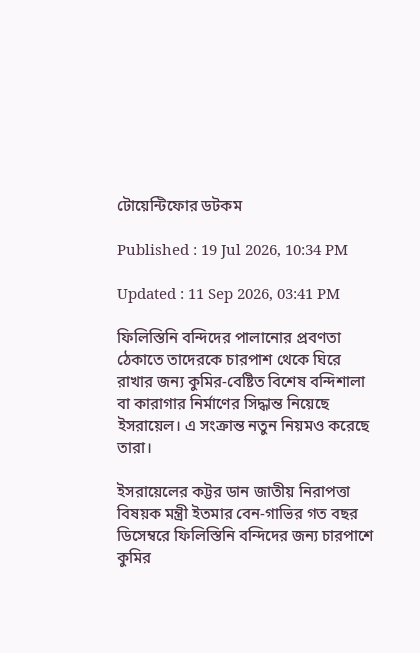টোয়েন্টিফোর ডটকম

Published : 19 Jul 2026, 10:34 PM

Updated : 11 Sep 2026, 03:41 PM

ফিলিস্তিনি বন্দিদের পালানোর প্রবণতা ঠেকাতে তাদেরকে চারপাশ থেকে ঘিরে রাখার জন্য কুমির-বেষ্টিত বিশেষ বন্দিশালা বা কারাগার নির্মাণের সিদ্ধান্ত নিয়েছে ইসরায়েল। এ সংক্রান্ত নতুন নিয়মও করেছে তারা।

ইসরায়েলের কট্টর ডান জাতীয় নিরাপত্তা বিষয়ক মন্ত্রী ইতমার বেন-গাভির গত বছর ডিসেম্বরে ফিলিস্তিনি বন্দিদের জন্য চারপাশে কুমির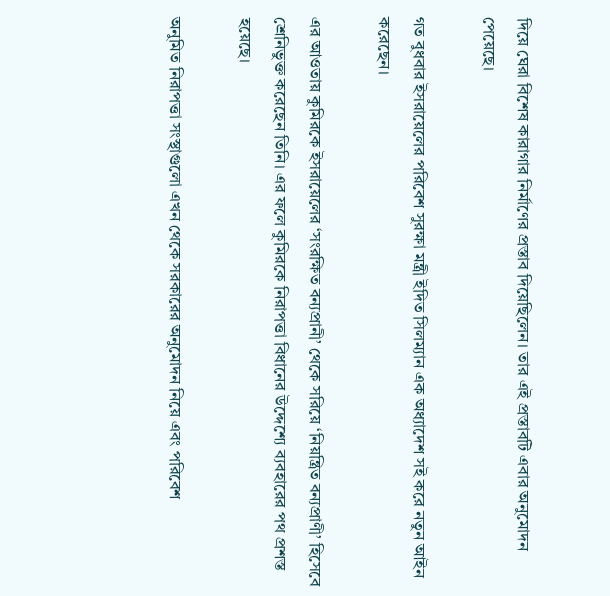দিয়ে ঘেরা বিশেষ কারাগার নির্মাণের প্রস্তাব দিয়েছিলেন। তার এই প্রস্তাবটি এবার অনুমোদন পেয়েছে।

গত বুধবার ইসরায়েলের পরিবেশ সুরক্ষা মন্ত্রী ইদিত সিলম্যান এক অধ্যাদেশ সই করে নতুন আইন করেছেন।

এর আওতায় কুমিরকে ইসরায়েলের ‘সংরক্ষিত বন্যপ্রানী’ থেকে সরিয়ে ‘নিয়ন্ত্রিত বন্যপ্রাণী’ হিসেবে শ্রেনিভুক্ত করেছেন তিনি। এর ফলে কুমিরকে নিরাপত্তা বিধানের উদ্দেশ্যে ব্যবহারের পথ প্রশস্ত হয়েছে।

অনুমিত নিরাপত্তা সংস্থাগুলো এখন থেকে সরকারের অনুমোদন নিয়ে এবং পরিবেশ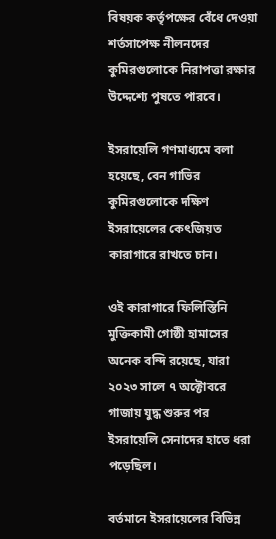বিষয়ক কর্তৃপক্ষের বেঁধে দেওয়া শর্তসাপেক্ষ নীলনদের কুমিরগুলোকে নিরাপত্তা রক্ষার উদ্দেশ্যে পুষতে পারবে।

ইসরায়েলি গণমাধ্যমে বলা হয়েছে, বেন গাভির কুমিরগুলোকে দক্ষিণ ইসরায়েলের কেৎজিয়ত কারাগারে রাখতে চান।

ওই কারাগারে ফিলিস্তিনি মুক্তিকামী গোষ্ঠী হামাসের অনেক বন্দি রয়েছে, যারা ২০২৩ সালে ৭ অক্টোবরে গাজায় যুদ্ধ শুরুর পর ইসরায়েলি সেনাদের হাতে ধরা পড়েছিল।

বর্তমানে ইসরায়েলের বিভিন্ন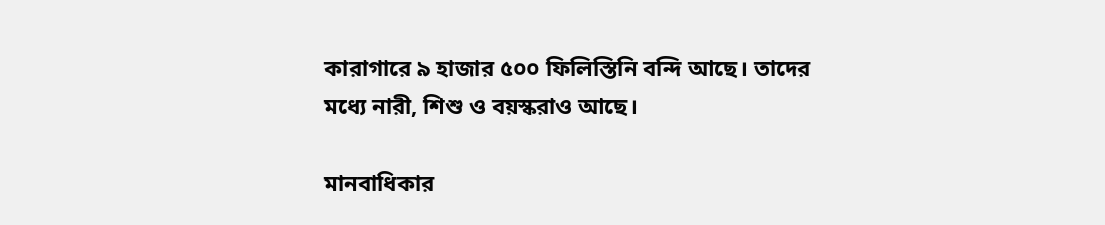কারাগারে ৯ হাজার ৫০০ ফিলিস্তিনি বন্দি আছে। তাদের মধ্যে নারী, শিশু ও বয়স্করাও আছে।

মানবাধিকার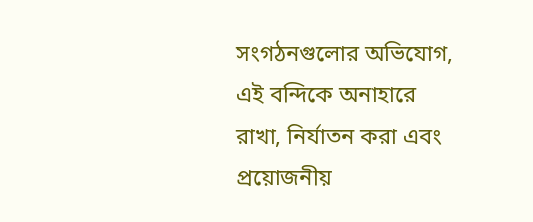সংগঠনগুলোর অভিযোগ, এই বন্দিকে অনাহারে রাখা, নির্যাতন করা এবং প্রয়োজনীয়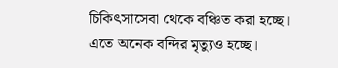চিকিৎসাসেবা থেকে বঞ্চিত করা হচ্ছে। এতে অনেক বন্দির মৃত্যুও হচ্ছে।